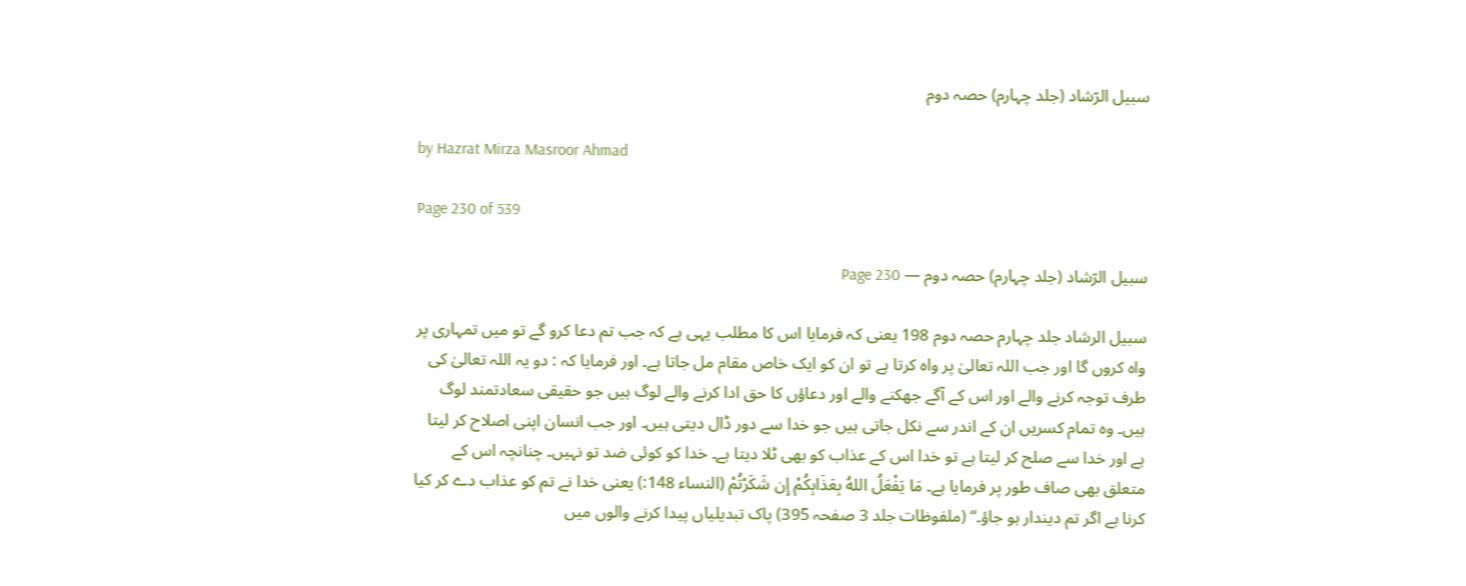سبیل الرّشاد (جلد چہارم) حصہ دوم

by Hazrat Mirza Masroor Ahmad

Page 230 of 539

سبیل الرّشاد (جلد چہارم) حصہ دوم — Page 230

سبیل الرشاد جلد چہارم حصہ دوم 198 یعنی کہ فرمایا اس کا مطلب یہی ہے کہ جب تم دعا کرو گے تو میں تمہاری پر واہ کروں گا اور جب اللہ تعالیٰ پر واہ کرتا ہے تو ان کو ایک خاص مقام مل جاتا ہے۔ اور فرمایا کہ : دو یہ اللہ تعالیٰ کی طرف توجہ کرنے والے اور اس کے آگے جھکنے والے اور دعاؤں کا حق ادا کرنے والے لوگ ہیں جو حقیقی سعادتمند لوگ ہیں۔ وہ تمام کسریں ان کے اندر سے نکل جاتی ہیں جو خدا سے دور ڈال دیتی ہیں۔ اور جب انسان اپنی اصلاح کر لیتا ہے اور خدا سے صلح کر لیتا ہے تو خدا اس کے عذاب کو بھی ٹلا دیتا ہے۔ خدا کو کوئی ضد تو نہیں۔ چنانچہ اس کے متعلق بھی صاف طور پر فرمایا ہے۔ مَا يَفْعَلُ اللهُ بِعَذَابِكُمْ إِن شَكَرْتُمْ (النساء 148:) یعنی خدا نے تم کو عذاب دے کر کیا کرنا ہے اگر تم دیندار ہو جاؤ۔“ (ملفوظات جلد 3 صفحہ 395) پاک تبدیلیاں پیدا کرنے والوں میں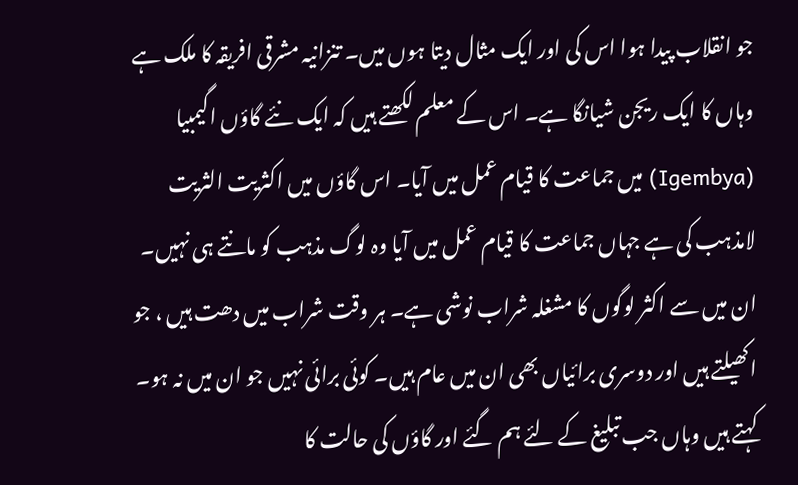جو انقلاب پیدا ہوا اس کی اور ایک مثال دیتا ہوں میں۔ تنزانیہ مشرقی افریقہ کا ملک ہے وہاں کا ایک ریجن شیانگا ہے۔ اس کے معلم لکھتے ہیں کہ ایک نئے گاؤں اگیمبیا (Igembya) میں جماعت کا قیام عمل میں آیا۔ اس گاؤں میں اکثریت الثریت لامذہب کی ہے جہاں جماعت کا قیام عمل میں آیا وہ لوگ مذہب کو مانتے ہی نہیں۔ ان میں سے اکثر لوگوں کا مشغلہ شراب نوشی ہے۔ ہر وقت شراب میں دھت ہیں ، جو اکھیلتے ہیں اور دوسری برائیاں بھی ان میں عام ہیں۔ کوئی برائی نہیں جو ان میں نہ ہو۔ کہتے ہیں وہاں جب تبلیغ کے لئے ہم گئے اور گاؤں کی حالت کا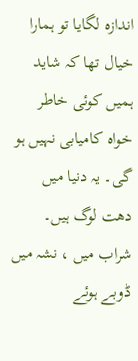اندازہ لگایا تو ہمارا خیال تھا کہ شاید ہمیں کوئی خاطر خواہ کامیابی نہیں ہو گی۔ یہ دنیا میں دھت لوگ ہیں۔ شراب میں ، نشہ میں ڈوبے ہوئے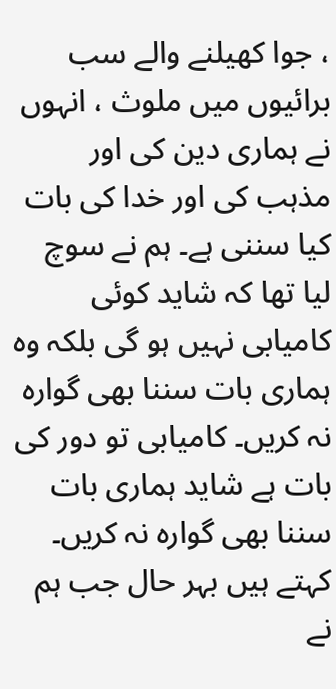، جوا کھیلنے والے سب برائیوں میں ملوث ، انہوں نے ہماری دین کی اور مذہب کی اور خدا کی بات کیا سننی ہے۔ ہم نے سوچ لیا تھا کہ شاید کوئی کامیابی نہیں ہو گی بلکہ وہ ہماری بات سننا بھی گوارہ نہ کریں۔ کامیابی تو دور کی بات ہے شاید ہماری بات سننا بھی گوارہ نہ کریں۔ کہتے ہیں بہر حال جب ہم نے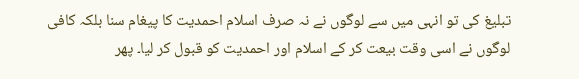تبلیغ کی تو انہی میں سے لوگوں نے نہ صرف اسلام احمدیت کا پیغام سنا بلکہ کافی لوگوں نے اسی وقت بیعت کر کے اسلام اور احمدیت کو قبول کر لیا۔ پھر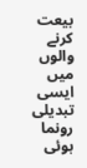بیعت کرنے والوں میں ایسی تبدیلی رونما ہوئی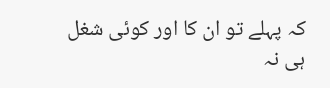کہ پہلے تو ان کا اور کوئی شغل ہی نہ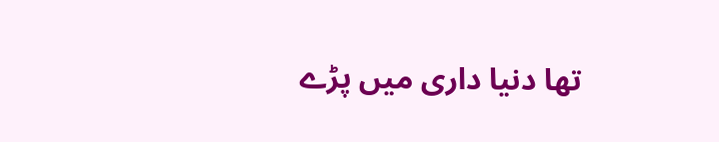تھا دنیا داری میں پڑے